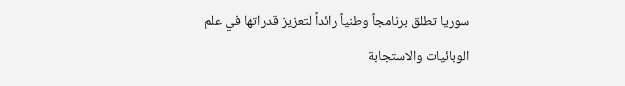سوريا تطلق برنامجاً وطنياً رائداً لتعزيز قدراتها في علم الوبائيات والاستجابة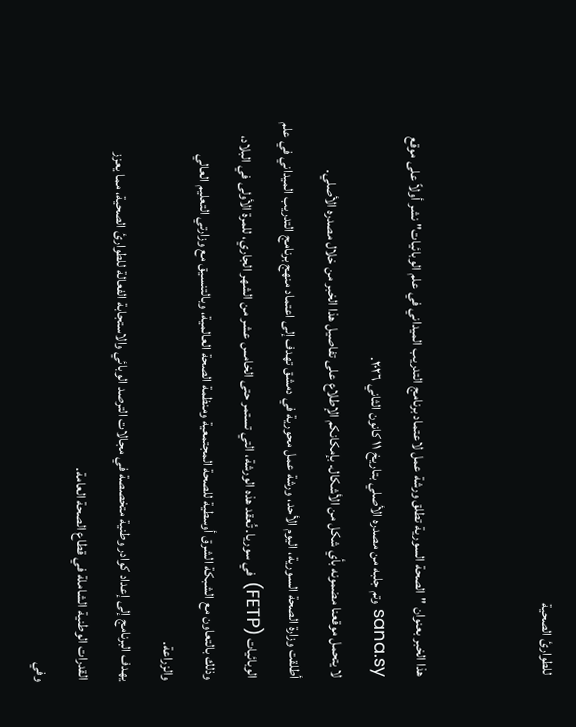للطوارئ الصحية


هذا الخبر بعنوان "الصحة السورية تطلق ورشة عمل لاعتماد برنامج التدريب الميداني في علم الوبائيات" نشر أولاً على موقع sana.sy وتم جلبه من مصدره الأصلي بتاريخ ١١ كانون الثاني ٢٠٢٦.
لا يتحمل موقعنا مضمونه بأي شكل من الأشكال. بإمكانكم الإطلاع على تفاصيل هذا الخبر من خلال مصدره الأصلي.
أطلقت وزارة الصحة السورية، اليوم الأحد، ورشة عمل محورية في دمشق تهدف إلى اعتماد منهج برنامج التدريب الميداني في علم الوبائيات (FETP) في سوريا. تُعقد هذه الورشة، التي تستمر حتى الخامس عشر من الشهر الجاري، للمرة الأولى في البلاد، وذلك بالتعاون مع الشبكة الشرق أوسطية للصحة المجتمعية ومنظمة الصحة العالمية، وبالتنسيق مع وزارتي التعليم العالي والزراعة.
يهدف البرنامج إلى إعداد كوادر وطنية متخصصة في مجالات الترصد الوبائي والاستجابة الفعالة للطوارئ الصحية، مما يعزز القدرات الوطنية الشاملة في قطاع الصحة العامة.
وفي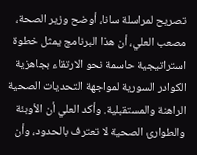تصريح لمراسلة سانا، أوضح وزير الصحة، مصعب العلي، أن هذا البرنامج يمثل خطوة استراتيجية حاسمة نحو الارتقاء بجاهزية الكوادر السورية لمواجهة التحديات الصحية الراهنة والمستقبلية. وأكد العلي أن الأوبئة والطوارئ الصحية لا تعترف بالحدود، وأن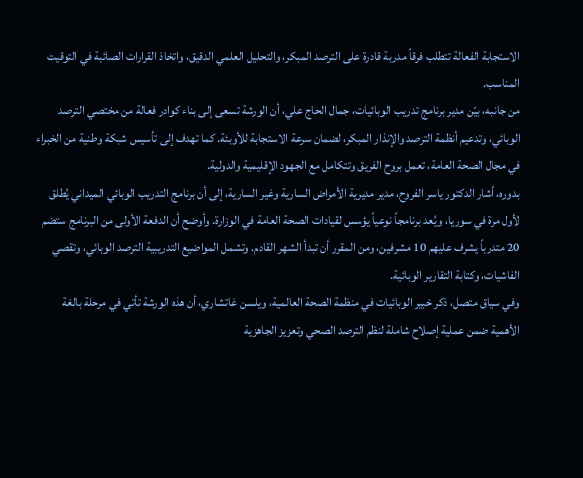الاستجابة الفعالة تتطلب فرقاً مدربة قادرة على الترصد المبكر، والتحليل العلمي الدقيق، واتخاذ القرارات الصائبة في التوقيت المناسب.
من جانبه، بيّن مدير برنامج تدريب الوبائيات، جمال الحاج علي، أن الورشة تسعى إلى بناء كوادر فعالة من مختصي الترصد الوبائي، وتدعيم أنظمة الترصد والإنذار المبكر، لضمان سرعة الاستجابة للأوبئة. كما تهدف إلى تأسيس شبكة وطنية من الخبراء في مجال الصحة العامة، تعمل بروح الفريق وتتكامل مع الجهود الإقليمية والدولية.
بدوره، أشار الدكتور ياسر الفروح، مدير مديرية الأمراض السارية وغير السارية، إلى أن برنامج التدريب الوبائي الميداني يُطلق لأول مرة في سوريا، ويُعد برنامجاً نوعياً يؤسس لقيادات الصحة العامة في الوزارة. وأوضح أن الدفعة الأولى من البرنامج ستضم 20 متدرباً يشرف عليهم 10 مشرفين، ومن المقرر أن تبدأ الشهر القادم. وتشمل المواضيع التدريبية الترصد الوبائي، وتقصي الفاشيات، وكتابة التقارير الوبائية.
وفي سياق متصل، ذكر خبير الوبائيات في منظمة الصحة العالمية، ويلسن غاتشاري، أن هذه الورشة تأتي في مرحلة بالغة الأهمية ضمن عملية إصلاح شاملة لنظم الترصد الصحي وتعزيز الجاهزية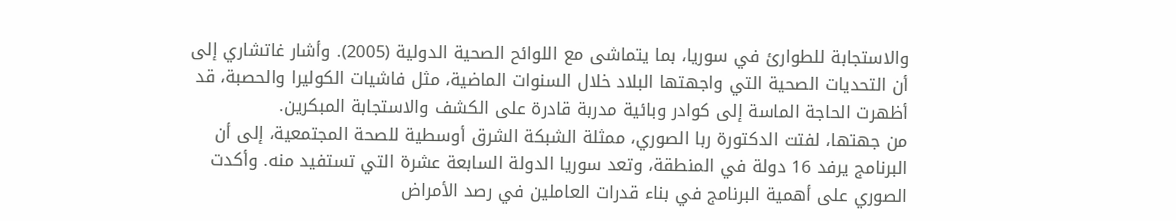والاستجابة للطوارئ في سوريا، بما يتماشى مع اللوائح الصحية الدولية (2005). وأشار غاتشاري إلى أن التحديات الصحية التي واجهتها البلاد خلال السنوات الماضية، مثل فاشيات الكوليرا والحصبة، قد أظهرت الحاجة الماسة إلى كوادر وبائية مدربة قادرة على الكشف والاستجابة المبكرين.
من جهتها، لفتت الدكتورة ربا الصوري، ممثلة الشبكة الشرق أوسطية للصحة المجتمعية، إلى أن البرنامج يرفد 16 دولة في المنطقة، وتعد سوريا الدولة السابعة عشرة التي تستفيد منه. وأكدت الصوري على أهمية البرنامج في بناء قدرات العاملين في رصد الأمراض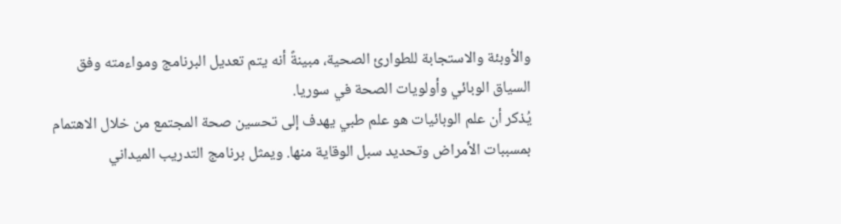والأوبئة والاستجابة للطوارئ الصحية، مبينةً أنه يتم تعديل البرنامج ومواءمته وفق السياق الوبائي وأولويات الصحة في سوريا.
يُذكر أن علم الوبائيات هو علم طبي يهدف إلى تحسين صحة المجتمع من خلال الاهتمام بمسببات الأمراض وتحديد سبل الوقاية منها. ويمثل برنامج التدريب الميداني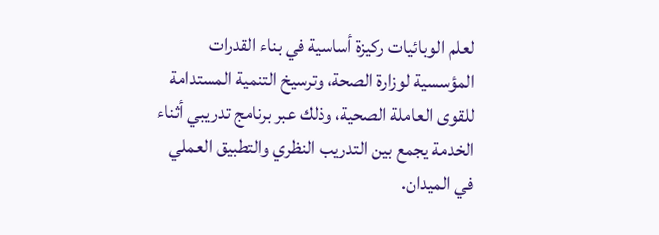لعلم الوبائيات ركيزة أساسية في بناء القدرات المؤسسية لوزارة الصحة، وترسيخ التنمية المستدامة للقوى العاملة الصحية، وذلك عبر برنامج تدريبي أثناء الخدمة يجمع بين التدريب النظري والتطبيق العملي في الميدان.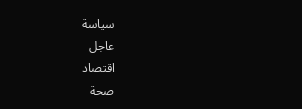سياسة
عاجل
اقتصاد
صحة